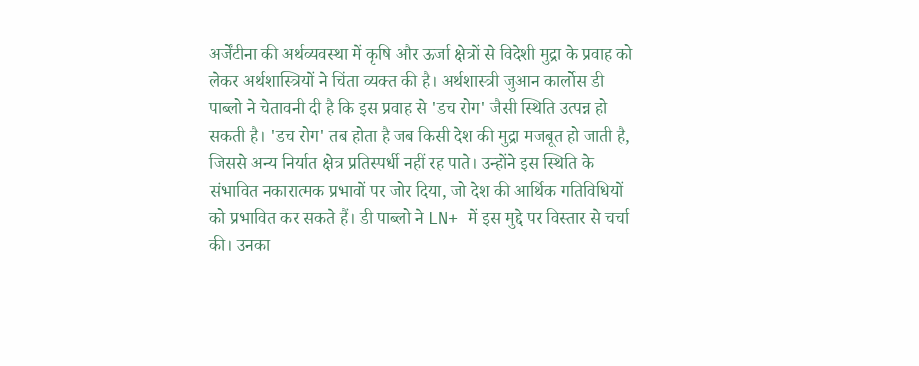अर्जेंटीना की अर्थव्यवस्था में कृषि और ऊर्जा क्षेत्रों से विदेशी मुद्रा के प्रवाह को लेकर अर्थशास्त्रियों ने चिंता व्यक्त की है। अर्थशास्त्री जुआन कार्लोस डी पाब्लो ने चेतावनी दी है कि इस प्रवाह से 'डच रोग' जैसी स्थिति उत्पन्न हो सकती है। 'डच रोग' तब होता है जब किसी देश की मुद्रा मजबूत हो जाती है, जिससे अन्य निर्यात क्षेत्र प्रतिस्पर्धी नहीं रह पाते। उन्होंने इस स्थिति के संभावित नकारात्मक प्रभावों पर जोर दिया, जो देश की आर्थिक गतिविधियों को प्रभावित कर सकते हैं। डी पाब्लो ने LN+ में इस मुद्दे पर विस्तार से चर्चा की। उनका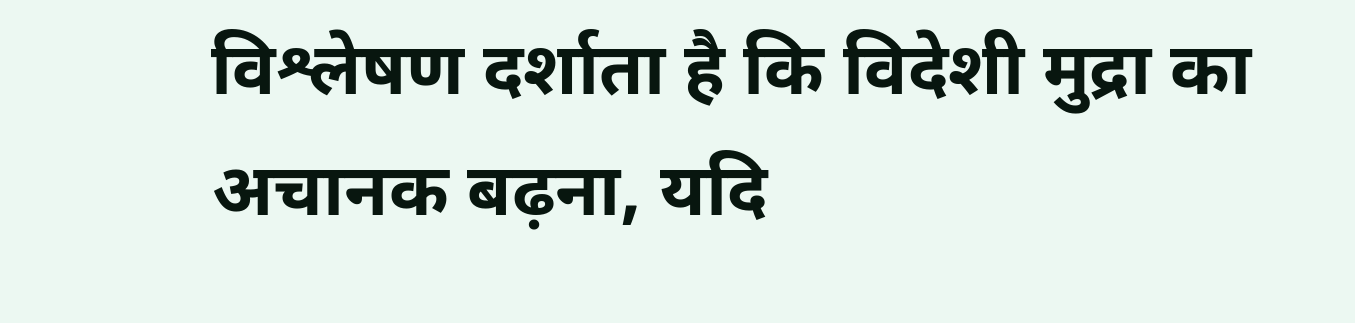विश्लेषण दर्शाता है कि विदेशी मुद्रा का अचानक बढ़ना, यदि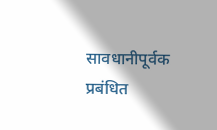सावधानीपूर्वक प्रबंधित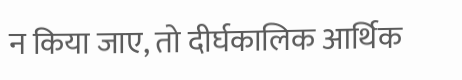न किया जाए, तो दीर्घकालिक आर्थिक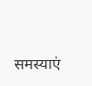समस्याएं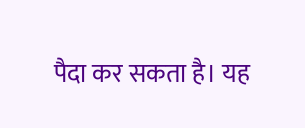पैदा कर सकता है। यह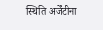स्थिति अर्जेंटीना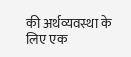की अर्थव्यवस्था के लिए एक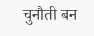चुनौती बन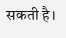सकती है।